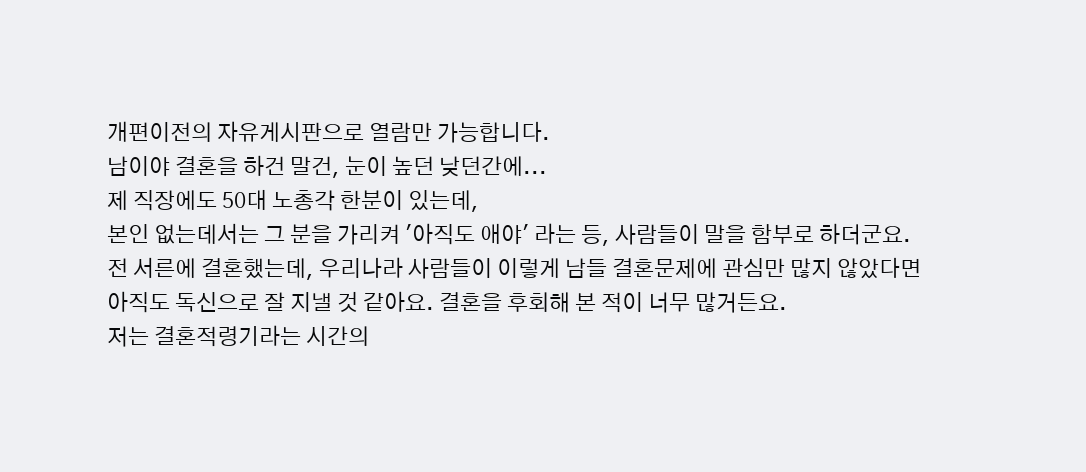개편이전의 자유게시판으로 열람만 가능합니다.
남이야 결혼을 하건 말건, 눈이 높던 낮던간에...
제 직장에도 50대 노총각 한분이 있는데,
본인 없는데서는 그 분을 가리켜 '아직도 애야' 라는 등, 사람들이 말을 함부로 하더군요.
전 서른에 결혼했는데, 우리나라 사람들이 이렇게 남들 결혼문제에 관심만 많지 않았다면
아직도 독신으로 잘 지낼 것 같아요. 결혼을 후회해 본 적이 너무 많거든요.
저는 결혼적령기라는 시간의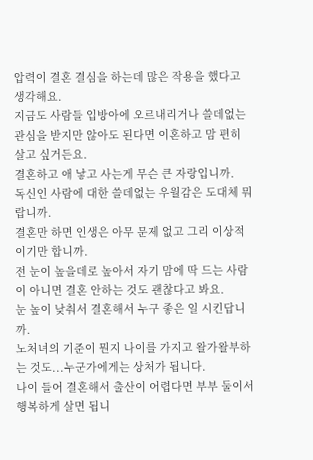압력이 결혼 결심을 하는데 많은 작용을 했다고 생각해요.
지금도 사람들 입방아에 오르내리거나 쓸데없는 관심을 받지만 않아도 된다면 이혼하고 맘 편히 살고 싶거든요.
결혼하고 애 낳고 사는게 무슨 큰 자랑입니까.
독신인 사람에 대한 쓸데없는 우월감은 도대체 뭐랍니까.
결혼만 하면 인생은 아무 문제 없고 그리 이상적이기만 합니까.
전 눈이 높을데로 높아서 자기 맘에 딱 드는 사람이 아니면 결혼 안하는 것도 괜찮다고 봐요.
눈 높이 낮춰서 결혼해서 누구 좋은 일 시킨답니까.
노처녀의 기준이 뭔지 나이를 가지고 왈가왈부하는 것도...누군가에게는 상처가 됩니다.
나이 들어 결혼해서 출산이 어렵다면 부부 둘이서 행복하게 살면 됩니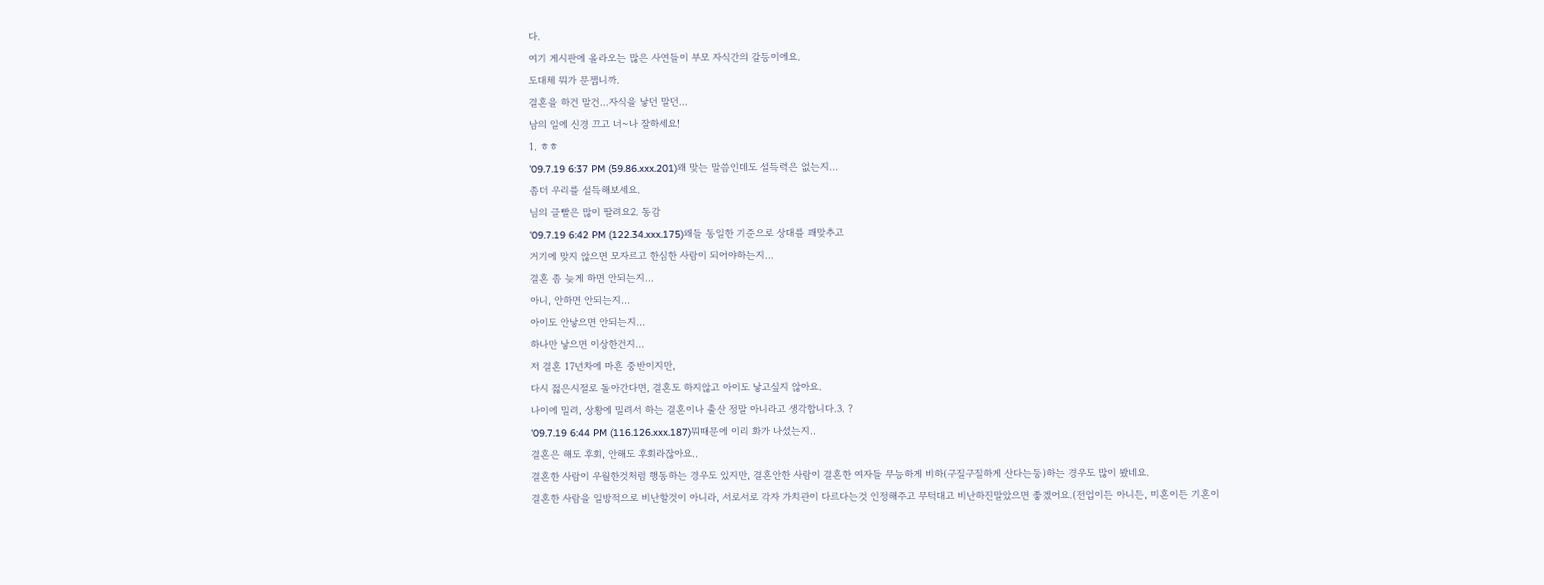다.
여기 게시판에 올라오는 많은 사연들이 부모 자식간의 갈등이에요.
도대체 뭐가 문젭니까.
결혼을 하건 말건...자식을 낳던 말던...
남의 일에 신경 끄고 너~나 잘하세요!
1. ㅎㅎ
'09.7.19 6:37 PM (59.86.xxx.201)왜 맞는 말씀인데도 설득력은 없는지...
좀더 우리를 설득해보세요.
님의 글빨은 많이 딸려요2. 동감
'09.7.19 6:42 PM (122.34.xxx.175)왜들 동일한 기준으로 상대를 꽤맞추고
거기에 맞지 않으면 모자르고 한심한 사람이 되어야하는지...
결혼 좀 늦게 하면 안되는지...
아니, 안하면 안되는지...
아이도 안낳으면 안되는지...
하나만 낳으면 이상한건지...
저 결혼 17년차에 마흔 중반이지만,
다시 젏은시절로 돌아간다면, 결혼도 하지않고 아이도 낳고싶지 않아요.
나이에 밀려, 상황에 밀려서 하는 결혼이나 출산 정말 아니라고 생각합니다.3. ?
'09.7.19 6:44 PM (116.126.xxx.187)뭐때문에 이리 화가 나셨는지..
결혼은 해도 후회, 안해도 후회라잖아요..
결혼한 사람이 우월한것처럼 행동하는 경우도 있지만, 결혼안한 사람이 결혼한 여자들 무능하게 비하(구질구질하게 산다는둥)하는 경우도 많이 봤네요.
결혼한 사람을 일방적으로 비난할것이 아니라, 서로서로 각자 가치관이 다르다는것 인정해주고 무턱대고 비난하진말았으면 좋겠어요.(전업이든 아니든, 미혼이든 기혼이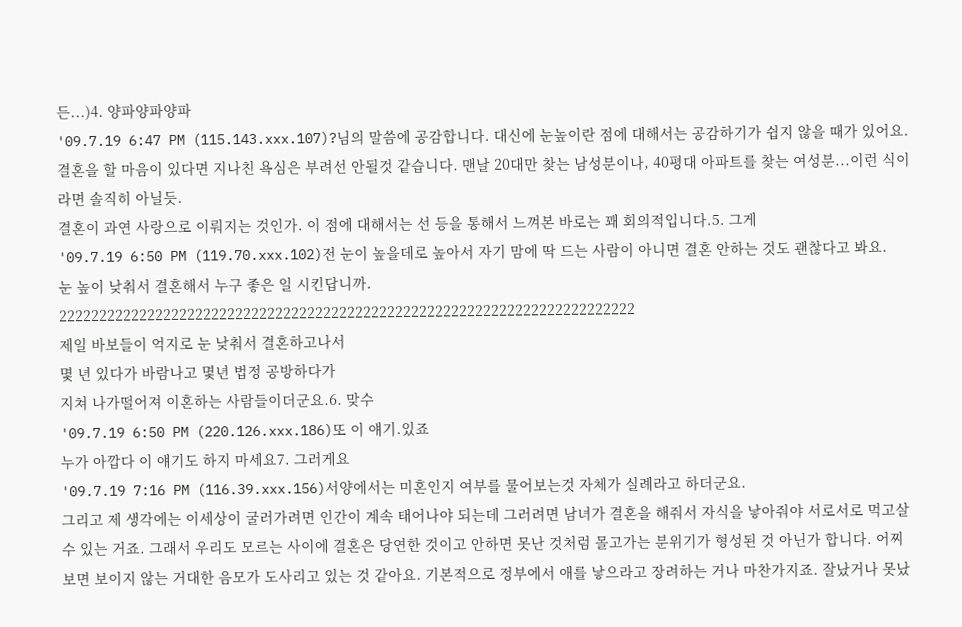든...)4. 양파양파양파
'09.7.19 6:47 PM (115.143.xxx.107)?님의 말씀에 공감합니다. 대신에 눈높이란 점에 대해서는 공감하기가 쉽지 않을 때가 있어요. 결혼을 할 마음이 있다면 지나친 욕심은 부려선 안될것 같습니다. 맨날 20대만 찾는 남성분이나, 40평대 아파트를 찾는 여성분...이런 식이라면 솔직히 아닐듯.
결혼이 과연 사랑으로 이뤄지는 것인가. 이 점에 대해서는 선 등을 통해서 느껴본 바로는 꽤 회의적입니다.5. 그게
'09.7.19 6:50 PM (119.70.xxx.102)전 눈이 높을데로 높아서 자기 맘에 딱 드는 사람이 아니면 결혼 안하는 것도 괜찮다고 봐요.
눈 높이 낮춰서 결혼해서 누구 좋은 일 시킨답니까.
222222222222222222222222222222222222222222222222222222222222222222222222
제일 바보들이 억지로 눈 낮춰서 결혼하고나서
몇 년 있다가 바람나고 몇년 법정 공방하다가
지쳐 나가떨어져 이혼하는 사람들이더군요.6. 맞수
'09.7.19 6:50 PM (220.126.xxx.186)또 이 얘기.있죠
누가 아깝다 이 얘기도 하지 마세요7. 그러게요
'09.7.19 7:16 PM (116.39.xxx.156)서양에서는 미혼인지 여부를 물어보는것 자체가 실례라고 하더군요.
그리고 제 생각에는 이세상이 굴러가려면 인간이 계속 태어나야 되는데 그러려면 남녀가 결혼을 해줘서 자식을 낳아줘야 서로서로 먹고살수 있는 거죠. 그래서 우리도 모르는 사이에 결혼은 당연한 것이고 안하면 못난 것처럼 몰고가는 분위기가 형성된 것 아닌가 합니다. 어찌보면 보이지 않는 거대한 음모가 도사리고 있는 것 같아요. 기본적으로 정부에서 애를 낳으라고 장려하는 거나 마찬가지죠. 잘났거나 못났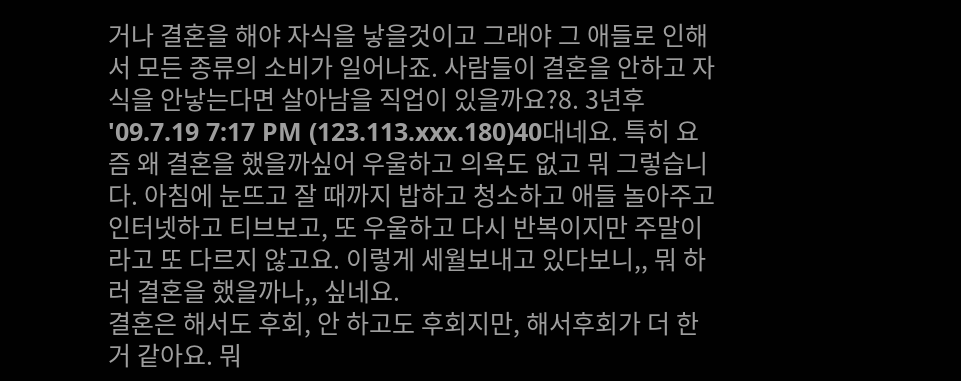거나 결혼을 해야 자식을 낳을것이고 그래야 그 애들로 인해서 모든 종류의 소비가 일어나죠. 사람들이 결혼을 안하고 자식을 안낳는다면 살아남을 직업이 있을까요?8. 3년후
'09.7.19 7:17 PM (123.113.xxx.180)40대네요. 특히 요즘 왜 결혼을 했을까싶어 우울하고 의욕도 없고 뭐 그렇습니다. 아침에 눈뜨고 잘 때까지 밥하고 청소하고 애들 놀아주고 인터넷하고 티브보고, 또 우울하고 다시 반복이지만 주말이라고 또 다르지 않고요. 이렇게 세월보내고 있다보니,, 뭐 하러 결혼을 했을까나,, 싶네요.
결혼은 해서도 후회, 안 하고도 후회지만, 해서후회가 더 한거 같아요. 뭐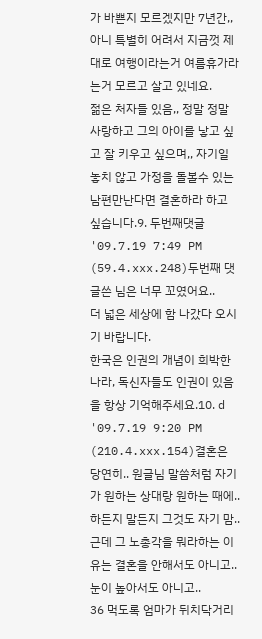가 바쁜지 모르겠지만 7년간,, 아니 특별히 어려서 지금껏 제대로 여행이라는거 여름휴가라는거 모르고 살고 있네요.
젊은 처자들 있음,, 정말 정말 사랑하고 그의 아이를 낳고 싶고 잘 키우고 싶으며,, 자기일 놓치 않고 가정을 돌볼수 있는 남편만난다면 결혼하라 하고 싶습니다.9. 두번째댓글
'09.7.19 7:49 PM (59.4.xxx.248)두번째 댓글쓴 님은 너무 꼬였어요..
더 넓은 세상에 함 나갔다 오시기 바랍니다.
한국은 인권의 개념이 희박한 나라, 독신자들도 인권이 있음을 항상 기억해주세요.10. d
'09.7.19 9:20 PM (210.4.xxx.154)결혼은 당연히.. 원글님 말씀처럼 자기가 원하는 상대랑 원하는 때에..
하든지 말든지 그것도 자기 맘..
근데 그 노총각을 뭐라하는 이유는 결혼을 안해서도 아니고.. 눈이 높아서도 아니고..
36 먹도록 엄마가 뒤치닥거리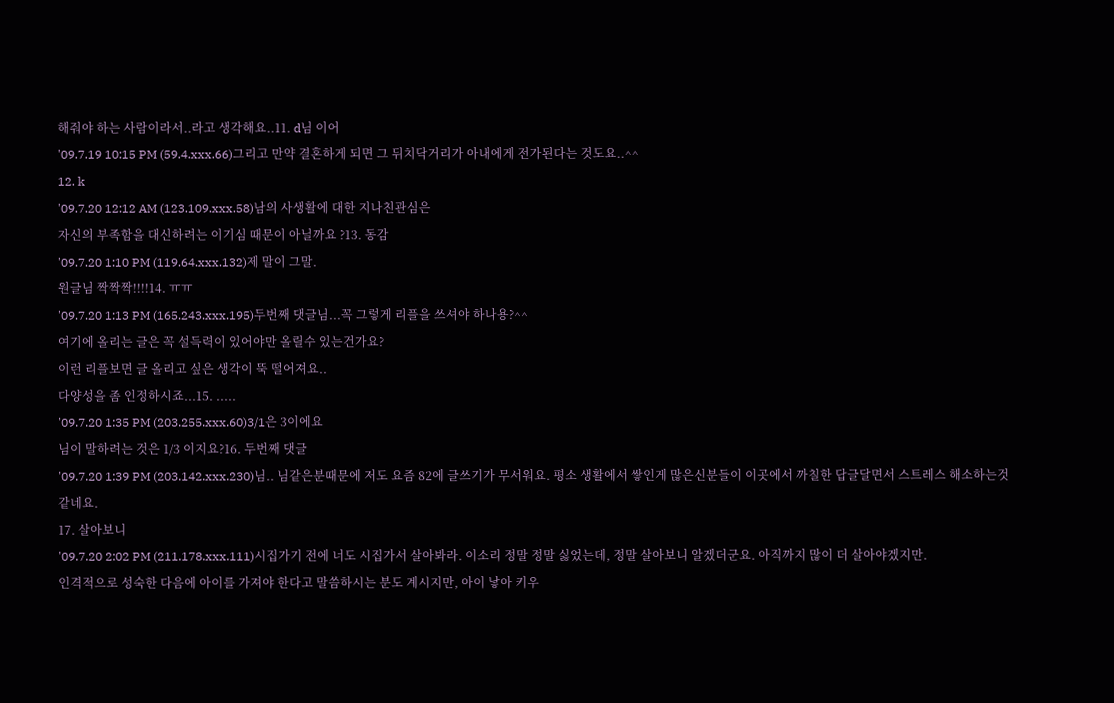해줘야 하는 사람이라서..라고 생각해요..11. d님 이어
'09.7.19 10:15 PM (59.4.xxx.66)그리고 만약 결혼하게 되면 그 뒤치닥거리가 아내에게 전가된다는 것도요..^^
12. k
'09.7.20 12:12 AM (123.109.xxx.58)남의 사생활에 대한 지나친관심은
자신의 부족함을 대신하려는 이기심 때문이 아닐까요 ?13. 동감
'09.7.20 1:10 PM (119.64.xxx.132)제 말이 그말.
원글님 짝짝짝!!!!14. ㅠㅠ
'09.7.20 1:13 PM (165.243.xxx.195)두번째 댓글님...꼭 그렇게 리플을 쓰셔야 하나용?^^
여기에 올리는 글은 꼭 설득력이 있어야만 올릴수 있는건가요?
이런 리플보면 글 올리고 싶은 생각이 뚝 떨어져요..
다양성을 좀 인정하시죠...15. .....
'09.7.20 1:35 PM (203.255.xxx.60)3/1은 3이에요
님이 말하려는 것은 1/3 이지요?16. 두번째 댓글
'09.7.20 1:39 PM (203.142.xxx.230)님.. 님같은분때문에 저도 요즘 82에 글쓰기가 무서워요. 평소 생활에서 쌓인게 많은신분들이 이곳에서 까칠한 답글달면서 스트레스 해소하는것 같네요.
17. 살아보니
'09.7.20 2:02 PM (211.178.xxx.111)시집가기 전에 너도 시집가서 살아봐라. 이소리 정말 정말 싫었는데, 정말 살아보니 알겠더군요. 아직까지 많이 더 살아야겠지만.
인격적으로 성숙한 다음에 아이를 가져야 한다고 말씀하시는 분도 계시지만, 아이 낳아 키우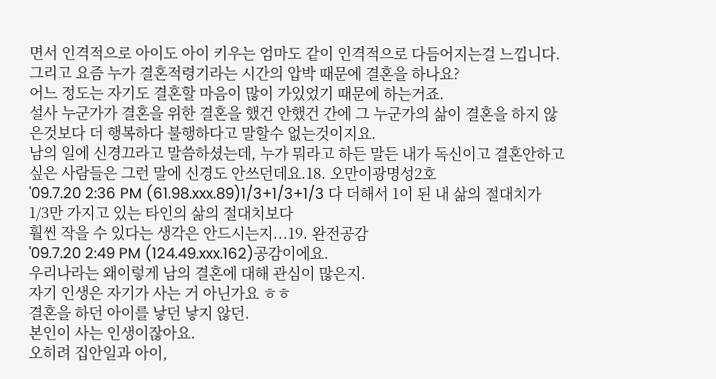면서 인격적으로 아이도 아이 키우는 엄마도 같이 인격적으로 다듬어지는걸 느낍니다.
그리고 요즘 누가 결혼적령기라는 시간의 압박 때문에 결혼을 하나요?
어느 정도는 자기도 결혼할 마음이 많이 가있었기 때문에 하는거죠.
설사 누군가가 결혼을 위한 결혼을 했건 안했건 간에 그 누군가의 삶이 결혼을 하지 않은것보다 더 행복하다 불행하다고 말할수 없는것이지요.
남의 일에 신경끄라고 말씀하셨는데, 누가 뭐라고 하든 말든 내가 독신이고 결혼안하고 싶은 사람들은 그런 말에 신경도 안쓰던데요.18. 오만이광명성2호
'09.7.20 2:36 PM (61.98.xxx.89)1/3+1/3+1/3 다 더해서 1이 된 내 삶의 절대치가
1/3만 가지고 있는 타인의 삶의 절대치보다
훨씬 작을 수 있다는 생각은 안드시는지...19. 완전공감
'09.7.20 2:49 PM (124.49.xxx.162)공감이에요.
우리나라는 왜이렇게 남의 결혼에 대해 관심이 많은지.
자기 인생은 자기가 사는 거 아닌가요 ㅎㅎ
결혼을 하던 아이를 낳던 낳지 않던.
본인이 사는 인생이잖아요.
오히려 집안일과 아이,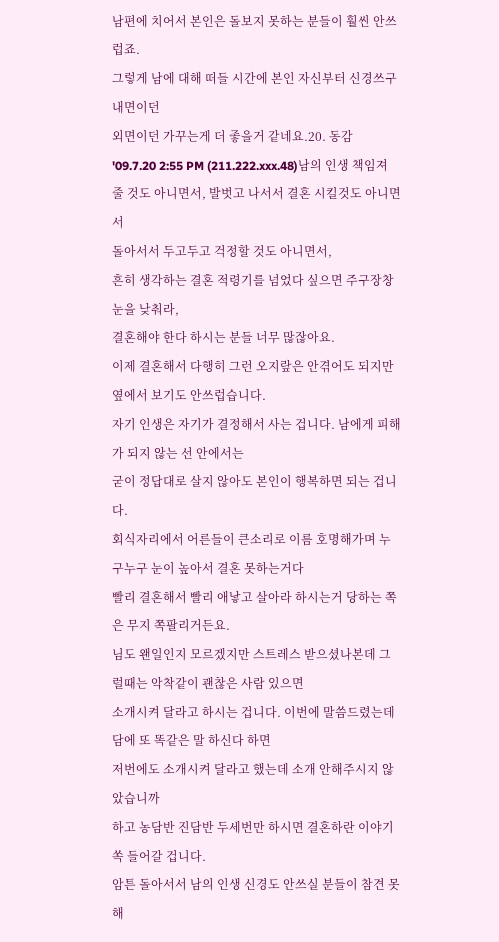남편에 치어서 본인은 돌보지 못하는 분들이 훨씬 안쓰럽죠.
그렇게 남에 대해 떠들 시간에 본인 자신부터 신경쓰구 내면이던
외면이던 가꾸는게 더 좋을거 같네요.20. 동감
'09.7.20 2:55 PM (211.222.xxx.48)남의 인생 책임져줄 것도 아니면서, 발벗고 나서서 결혼 시킬것도 아니면서
돌아서서 두고두고 걱정할 것도 아니면서,
흔히 생각하는 결혼 적령기를 넘었다 싶으면 주구장창 눈을 낮춰라,
결혼해야 한다 하시는 분들 너무 많잖아요.
이제 결혼해서 다행히 그런 오지랖은 안겪어도 되지만 옆에서 보기도 안쓰럽습니다.
자기 인생은 자기가 결정해서 사는 겁니다. 남에게 피해가 되지 않는 선 안에서는
굳이 정답대로 살지 않아도 본인이 행복하면 되는 겁니다.
회식자리에서 어른들이 큰소리로 이름 호명해가며 누구누구 눈이 높아서 결혼 못하는거다
빨리 결혼해서 빨리 애낳고 살아라 하시는거 당하는 쪽은 무지 쪽팔리거든요.
님도 왠일인지 모르겠지만 스트레스 받으셨나본데 그럴때는 악착같이 괜찮은 사람 있으면
소개시켜 달라고 하시는 겁니다. 이번에 말씀드렸는데 담에 또 똑같은 말 하신다 하면
저번에도 소개시켜 달라고 했는데 소개 안해주시지 않았습니까
하고 농담반 진담반 두세번만 하시면 결혼하란 이야기 쏙 들어갈 겁니다.
암튼 돌아서서 남의 인생 신경도 안쓰실 분들이 참견 못해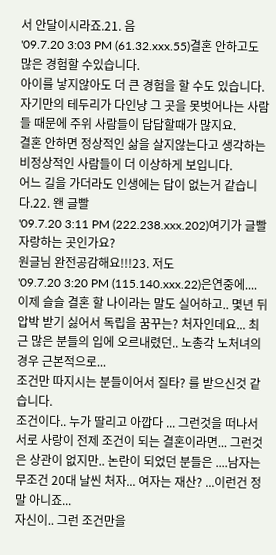서 안달이시라죠.21. 음
'09.7.20 3:03 PM (61.32.xxx.55)결혼 안하고도 많은 경험할 수있습니다.
아이를 낳지않아도 더 큰 경험을 할 수도 있습니다.
자기만의 테두리가 다인냥 그 곳을 못벗어나는 사람들 때문에 주위 사람들이 답답할때가 많지요.
결혼 안하면 정상적인 삶을 살지않는다고 생각하는 비정상적인 사람들이 더 이상하게 보입니다.
어느 길을 가더라도 인생에는 답이 없는거 같습니다.22. 왠 글빨
'09.7.20 3:11 PM (222.238.xxx.202)여기가 글빨 자랑하는 곳인가요?
원글님 완전공감해요!!!23. 저도
'09.7.20 3:20 PM (115.140.xxx.22)은연중에.... 이제 슬슬 결혼 할 나이라는 말도 실어하고.. 몇년 뒤 압박 받기 싫어서 독립을 꿈꾸는? 처자인데요... 최근 많은 분들의 입에 오르내렸던.. 노총각 노처녀의 경우 근본적으로...
조건만 따지시는 분들이어서 질타? 를 받으신것 같습니다.
조건이다.. 누가 딸리고 아깝다 ... 그런것을 떠나서 서로 사랑이 전제 조건이 되는 결혼이라면... 그런것은 상관이 없지만.. 논란이 되었던 분들은 ....남자는 무조건 20대 날씬 처자... 여자는 재산? ...이런건 정말 아니죠...
자신이.. 그런 조건만을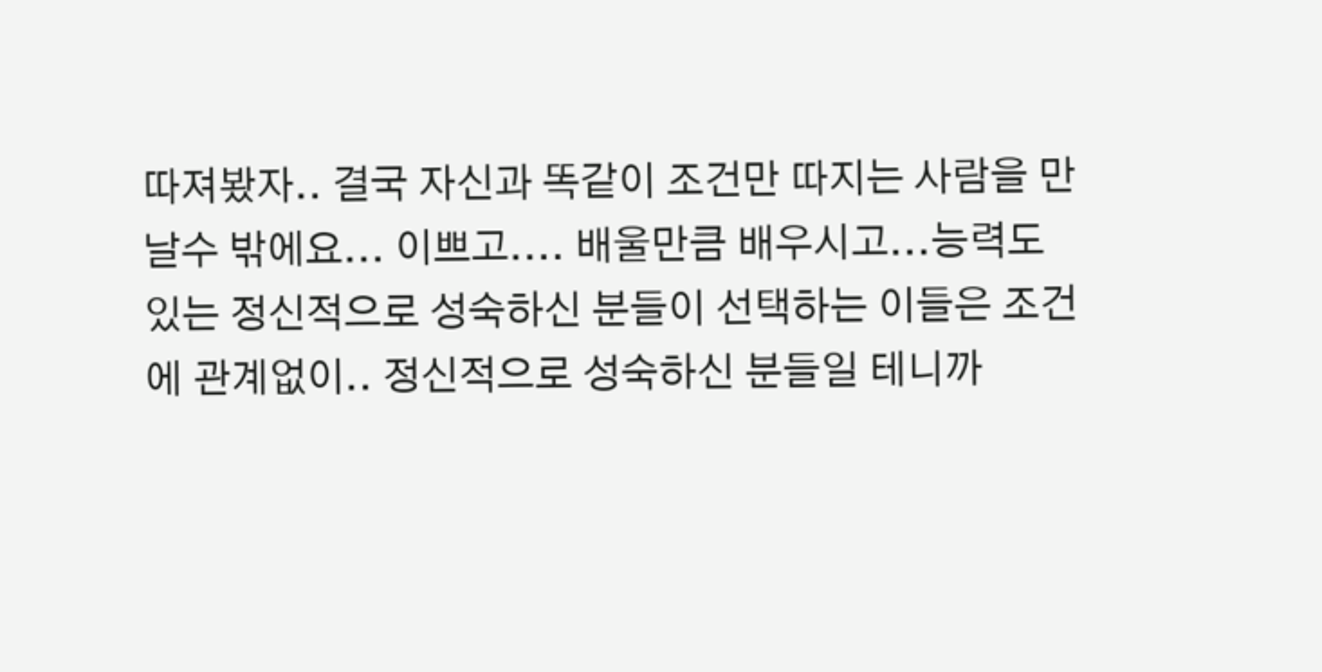따져봤자.. 결국 자신과 똑같이 조건만 따지는 사람을 만날수 밖에요... 이쁘고.... 배울만큼 배우시고...능력도 있는 정신적으로 성숙하신 분들이 선택하는 이들은 조건에 관계없이.. 정신적으로 성숙하신 분들일 테니까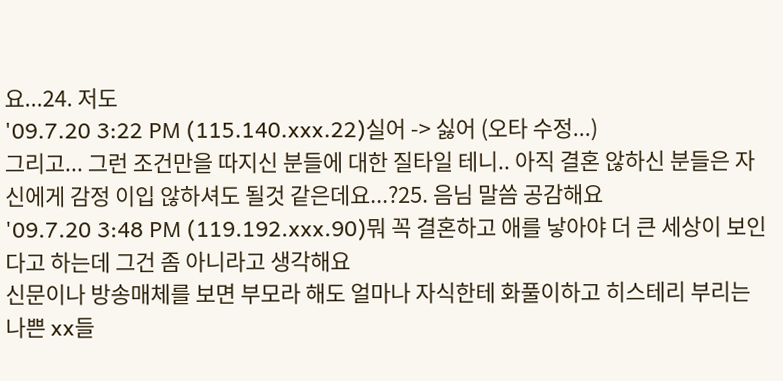요...24. 저도
'09.7.20 3:22 PM (115.140.xxx.22)실어 -> 싫어 (오타 수정...)
그리고... 그런 조건만을 따지신 분들에 대한 질타일 테니.. 아직 결혼 않하신 분들은 자신에게 감정 이입 않하셔도 될것 같은데요...?25. 음님 말씀 공감해요
'09.7.20 3:48 PM (119.192.xxx.90)뭐 꼭 결혼하고 애를 낳아야 더 큰 세상이 보인다고 하는데 그건 좀 아니라고 생각해요
신문이나 방송매체를 보면 부모라 해도 얼마나 자식한테 화풀이하고 히스테리 부리는 나쁜 xx들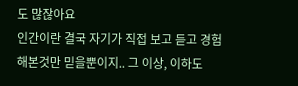도 많잖아요
인간이란 결국 자기가 직접 보고 듣고 경험해본것만 믿을뿐이지.. 그 이상, 이하도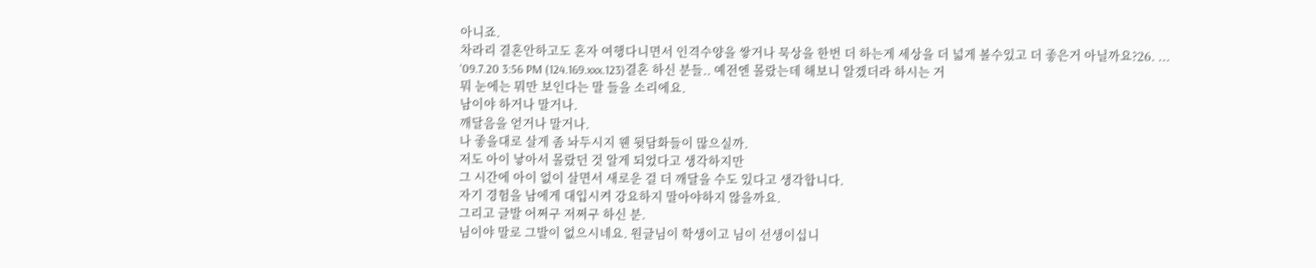아니죠.
차라리 결혼안하고도 혼자 여행다니면서 인격수양을 쌓거나 묵상을 한번 더 하는게 세상을 더 넓게 볼수있고 더 좋은거 아닐까요?26. ...
'09.7.20 3:56 PM (124.169.xxx.123)결혼 하신 분들.. 예전엔 몰랐는데 해보니 알겠더라 하시는 거
뭐 눈에는 뭐만 보인다는 말 들을 소리에요.
남이야 하거나 말거나.
깨달음을 얻거나 말거나.
나 좋을대로 살게 좀 놔두시지 웬 뒷담화들이 많으실까.
저도 아이 낳아서 몰랐던 것 알게 되었다고 생각하지만
그 시간에 아이 없이 살면서 새로운 걸 더 깨달을 수도 있다고 생각합니다.
자기 경험을 남에게 대입시켜 강요하지 말아야하지 않을까요.
그리고 글발 어쩌구 저쩌구 하신 분.
님이야 말로 그발이 없으시네요. 원글님이 학생이고 님이 선생이십니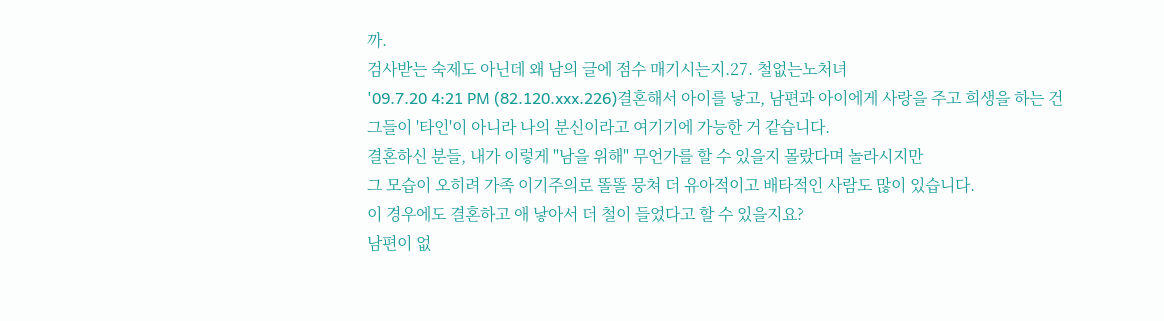까.
검사받는 숙제도 아닌데 왜 남의 글에 점수 매기시는지.27. 철없는노처녀
'09.7.20 4:21 PM (82.120.xxx.226)결혼해서 아이를 낳고, 남편과 아이에게 사랑을 주고 희생을 하는 건
그들이 '타인'이 아니라 나의 분신이라고 여기기에 가능한 거 같습니다.
결혼하신 분들, 내가 이렇게 "남을 위해" 무언가를 할 수 있을지 몰랐다며 놀라시지만
그 모습이 오히려 가족 이기주의로 똘똘 뭉쳐 더 유아적이고 배타적인 사람도 많이 있습니다.
이 경우에도 결혼하고 애 낳아서 더 철이 들었다고 할 수 있을지요?
남편이 없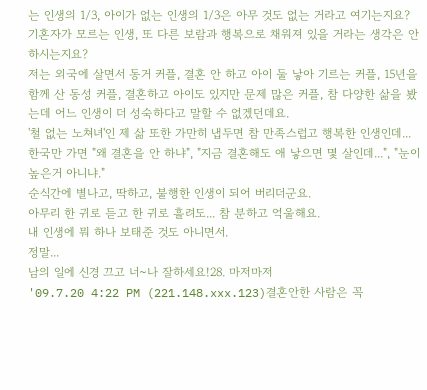는 인생의 1/3, 아이가 없는 인생의 1/3은 아무 것도 없는 거라고 여기는지요?
기혼자가 모르는 인생, 또 다른 보람과 행복으로 채워져 있을 거라는 생각은 안 하시는지요?
저는 외국에 살면서 동거 커플, 결혼 안 하고 아이 둘 낳아 기르는 커플, 15년을 함께 산 동성 커플, 결혼하고 아이도 있지만 문제 많은 커플, 참 다양한 삶을 봤는데 어느 인생이 더 성숙하다고 말할 수 없겠던데요.
'철 없는 노쳐녀'인 제 삶 또한 가만히 냅두면 참 만족스럽고 행복한 인생인데...
한국만 가면 "왜 결혼을 안 하냐", "지금 결혼해도 애 낳으면 몇 살인데...", "눈이 높은거 아니냐."
순식간에 별나고, 딱하고, 불행한 인생이 되어 버리더군요.
아무리 한 귀로 듣고 한 귀로 흘려도... 참 분하고 억울해요.
내 인생에 뭐 하나 보태준 것도 아니면서.
정말...
남의 일에 신경 끄고 너~나 잘하세요!28. 마저마저
'09.7.20 4:22 PM (221.148.xxx.123)결혼안한 사람은 꼭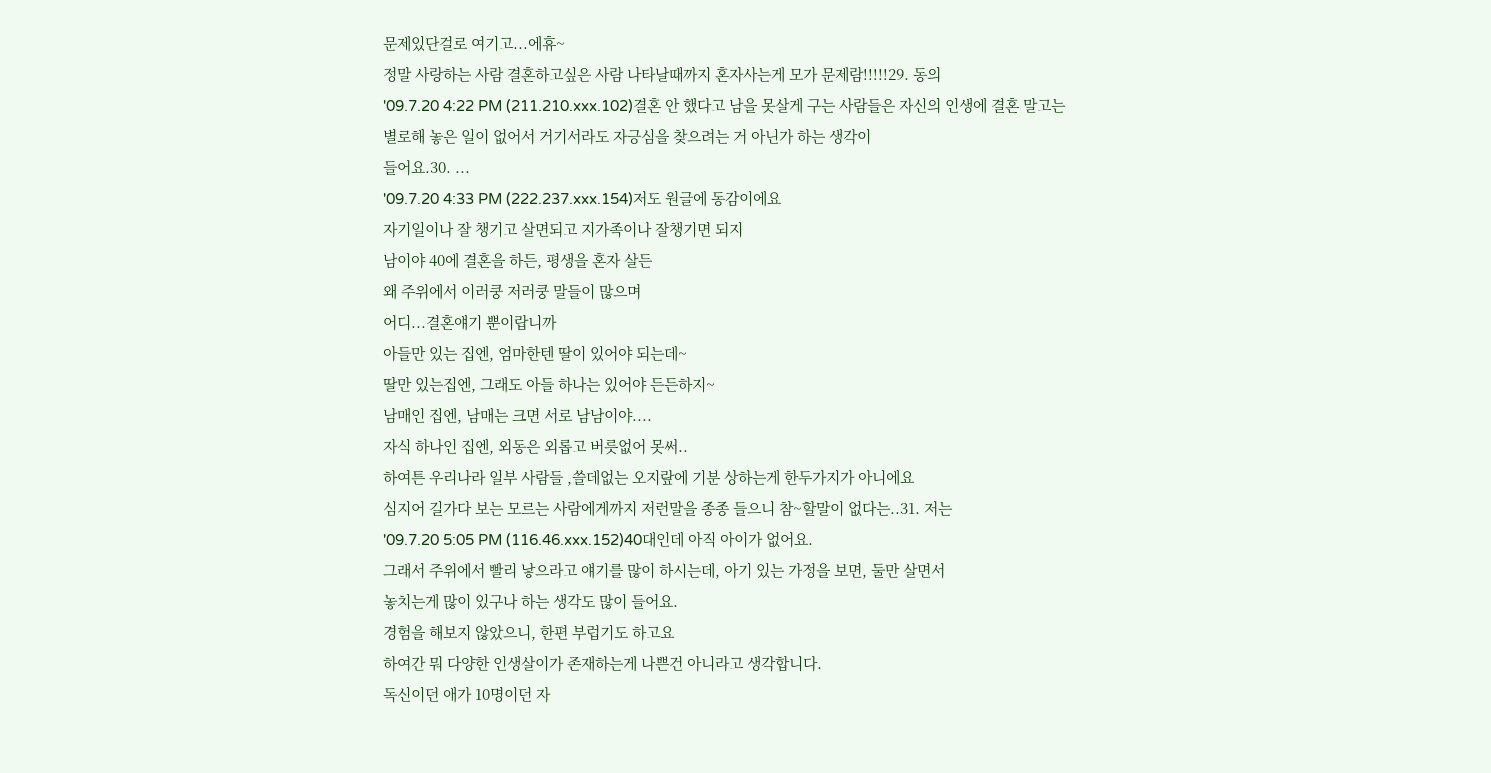문제있단걸로 여기고...에휴~
정말 사랑하는 사람 결혼하고싶은 사람 나타날때까지 혼자사는게 모가 문제람!!!!!29. 동의
'09.7.20 4:22 PM (211.210.xxx.102)결혼 안 했다고 남을 못살게 구는 사람들은 자신의 인생에 결혼 말고는
별로해 놓은 일이 없어서 거기서라도 자긍심을 찾으려는 거 아닌가 하는 생각이
들어요.30. ...
'09.7.20 4:33 PM (222.237.xxx.154)저도 원글에 동감이에요
자기일이나 잘 챙기고 살면되고 지가족이나 잘챙기면 되지
남이야 40에 결혼을 하든, 평생을 혼자 살든
왜 주위에서 이러쿵 저러쿵 말들이 많으며
어디...결혼얘기 뿐이랍니까
아들만 있는 집엔, 엄마한텐 딸이 있어야 되는데~
딸만 있는집엔, 그래도 아들 하나는 있어야 든든하지~
남매인 집엔, 남매는 크면 서로 남남이야....
자식 하나인 집엔, 외동은 외롭고 버릇없어 못써..
하여튼 우리나라 일부 사람들 ,쓸데없는 오지랖에 기분 상하는게 한두가지가 아니에요
심지어 길가다 보는 모르는 사람에게까지 저런말을 종종 들으니 참~할말이 없다는..31. 저는
'09.7.20 5:05 PM (116.46.xxx.152)40대인데 아직 아이가 없어요.
그래서 주위에서 빨리 낳으라고 얘기를 많이 하시는데, 아기 있는 가정을 보면, 둘만 살면서
놓치는게 많이 있구나 하는 생각도 많이 들어요.
경험을 해보지 않았으니, 한편 부럽기도 하고요
하여간 뭐 다양한 인생살이가 존재하는게 나쁜건 아니라고 생각합니다.
독신이던 애가 10명이던 자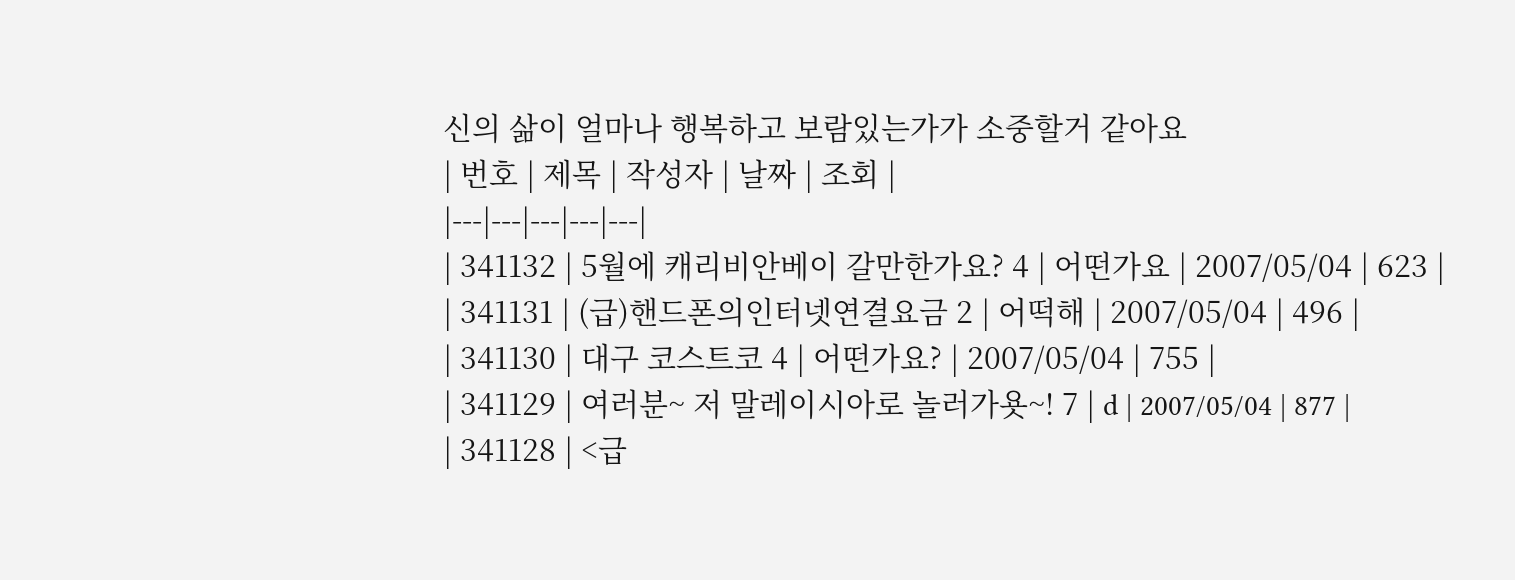신의 삶이 얼마나 행복하고 보람있는가가 소중할거 같아요
| 번호 | 제목 | 작성자 | 날짜 | 조회 |
|---|---|---|---|---|
| 341132 | 5월에 캐리비안베이 갈만한가요? 4 | 어떤가요 | 2007/05/04 | 623 |
| 341131 | (급)핸드폰의인터넷연결요금 2 | 어떡해 | 2007/05/04 | 496 |
| 341130 | 대구 코스트코 4 | 어떤가요? | 2007/05/04 | 755 |
| 341129 | 여러분~ 저 말레이시아로 놀러가욧~! 7 | d | 2007/05/04 | 877 |
| 341128 | <급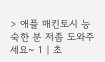> 애플 매킨토시 능숙한 분 저좀 도와주세요~ 1 | 초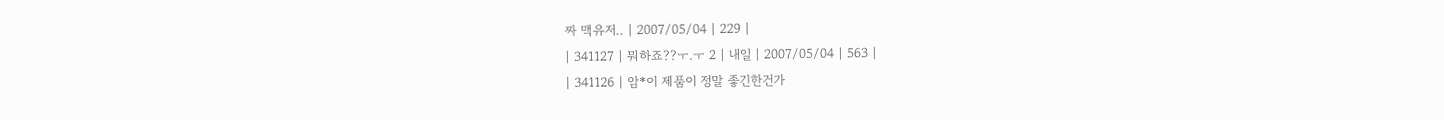짜 맥유저.. | 2007/05/04 | 229 |
| 341127 | 뭐하죠??ㅜ.ㅜ 2 | 내일 | 2007/05/04 | 563 |
| 341126 | 암*이 제품이 정말 좋긴한건가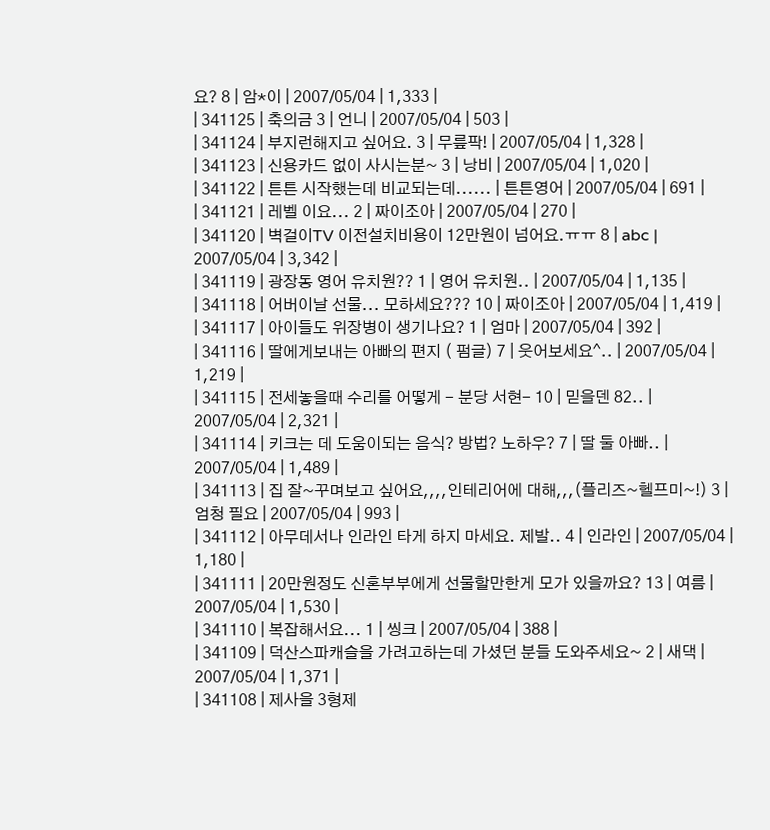요? 8 | 암*이 | 2007/05/04 | 1,333 |
| 341125 | 축의금 3 | 언니 | 2007/05/04 | 503 |
| 341124 | 부지런해지고 싶어요. 3 | 무릎팍! | 2007/05/04 | 1,328 |
| 341123 | 신용카드 없이 사시는분~ 3 | 낭비 | 2007/05/04 | 1,020 |
| 341122 | 튼튼 시작했는데 비교되는데...... | 튼튼영어 | 2007/05/04 | 691 |
| 341121 | 레벨 이요... 2 | 짜이조아 | 2007/05/04 | 270 |
| 341120 | 벽걸이TV 이전설치비용이 12만원이 넘어요.ㅠㅠ 8 | abc | 2007/05/04 | 3,342 |
| 341119 | 광장동 영어 유치원?? 1 | 영어 유치원.. | 2007/05/04 | 1,135 |
| 341118 | 어버이날 선물... 모하세요??? 10 | 짜이조아 | 2007/05/04 | 1,419 |
| 341117 | 아이들도 위장병이 생기나요? 1 | 엄마 | 2007/05/04 | 392 |
| 341116 | 딸에게보내는 아빠의 편지 ( 펌글) 7 | 웃어보세요^.. | 2007/05/04 | 1,219 |
| 341115 | 전세놓을때 수리를 어떻게 - 분당 서현- 10 | 믿을덴 82.. | 2007/05/04 | 2,321 |
| 341114 | 키크는 데 도움이되는 음식? 방법? 노하우? 7 | 딸 둘 아빠.. | 2007/05/04 | 1,489 |
| 341113 | 집 잘~꾸며보고 싶어요,,,,인테리어에 대해,,,(플리즈~헬프미~!) 3 | 엄청 필요 | 2007/05/04 | 993 |
| 341112 | 아무데서나 인라인 타게 하지 마세요. 제발.. 4 | 인라인 | 2007/05/04 | 1,180 |
| 341111 | 20만원정도 신혼부부에게 선물할만한게 모가 있을까요? 13 | 여름 | 2007/05/04 | 1,530 |
| 341110 | 복잡해서요... 1 | 씽크 | 2007/05/04 | 388 |
| 341109 | 덕산스파캐슬을 가려고하는데 가셨던 분들 도와주세요~ 2 | 새댁 | 2007/05/04 | 1,371 |
| 341108 | 제사을 3형제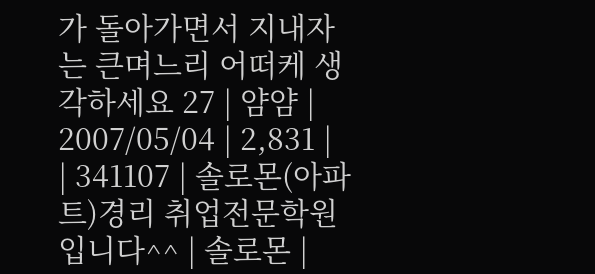가 돌아가면서 지내자는 큰며느리 어떠케 생각하세요 27 | 얌얌 | 2007/05/04 | 2,831 |
| 341107 | 솔로몬(아파트)경리 취업전문학원입니다^^ | 솔로몬 |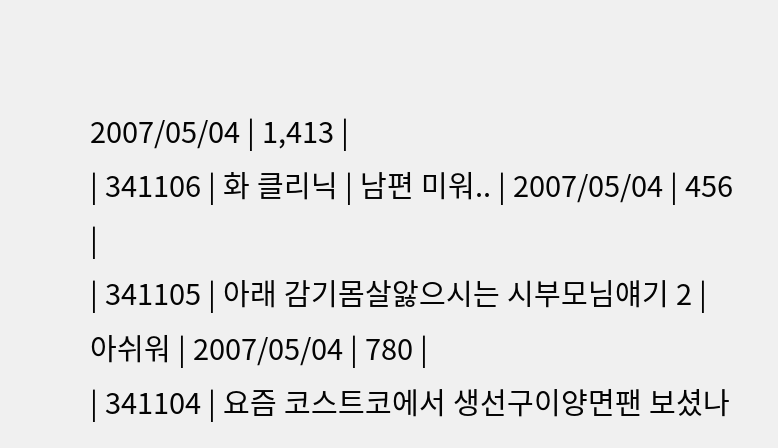2007/05/04 | 1,413 |
| 341106 | 화 클리닉 | 남편 미워.. | 2007/05/04 | 456 |
| 341105 | 아래 감기몸살앓으시는 시부모님얘기 2 | 아쉬워 | 2007/05/04 | 780 |
| 341104 | 요즘 코스트코에서 생선구이양면팬 보셨나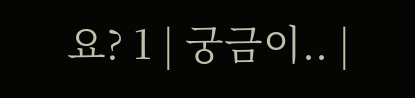요? 1 | 궁금이.. |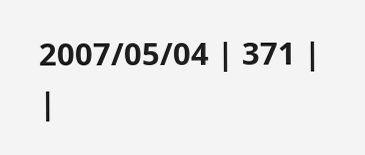2007/05/04 | 371 |
|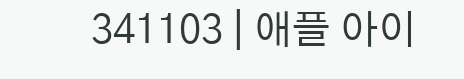341103 | 애플 아이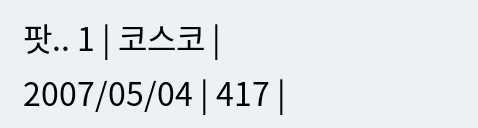팟.. 1 | 코스코 | 2007/05/04 | 417 |